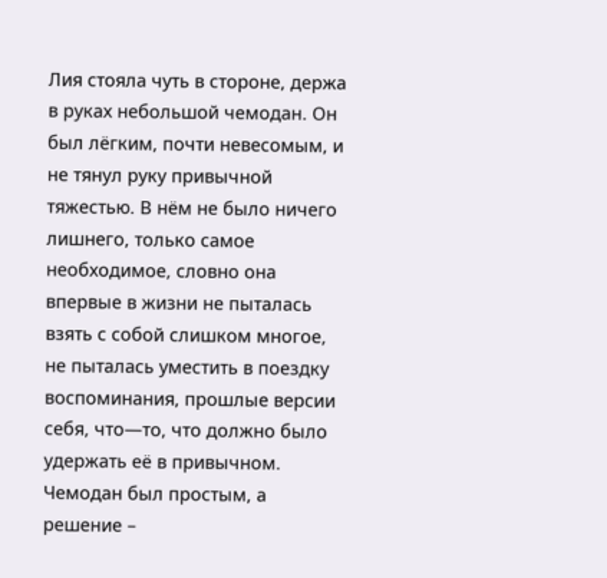Лия стояла чуть в стороне, держа в руках небольшой чемодан. Он был лёгким, почти невесомым, и не тянул руку привычной тяжестью. В нём не было ничего лишнего, только самое необходимое, словно она впервые в жизни не пыталась взять с собой слишком многое, не пыталась уместить в поездку воспоминания, прошлые версии себя, что—то, что должно было удержать её в привычном. Чемодан был простым, а решение –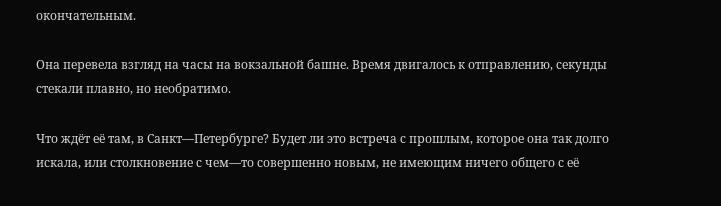окончательным.

Она перевела взгляд на часы на вокзальной башне. Время двигалось к отправлению, секунды стекали плавно, но необратимо.

Что ждёт её там, в Санкт—Петербурге? Будет ли это встреча с прошлым, которое она так долго искала, или столкновение с чем—то совершенно новым, не имеющим ничего общего с её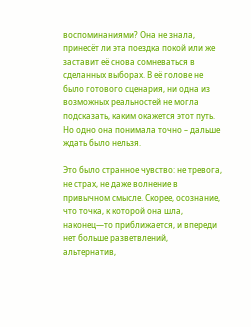воспоминаниями? Она не знала, принесёт ли эта поездка покой или же заставит её снова сомневаться в сделанных выборах. В её голове не было готового сценария, ни одна из возможных реальностей не могла подсказать, каким окажется этот путь. Но одно она понимала точно – дальше ждать было нельзя.

Это было странное чувство: не тревога, не страх, не даже волнение в привычном смысле. Скорее, осознание, что точка, к которой она шла, наконец—то приближается, и впереди нет больше разветвлений, альтернатив,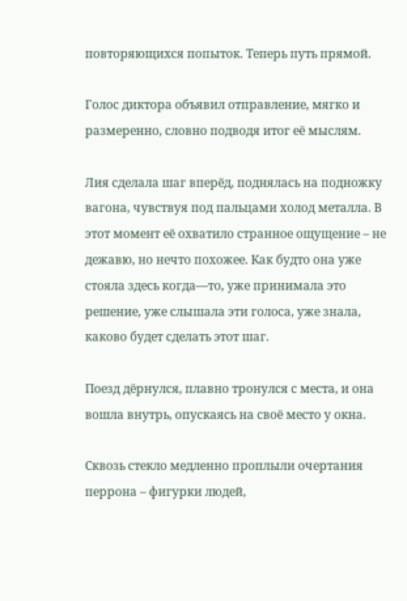повторяющихся попыток. Теперь путь прямой.

Голос диктора объявил отправление, мягко и размеренно, словно подводя итог её мыслям.

Лия сделала шаг вперёд, поднялась на подножку вагона, чувствуя под пальцами холод металла. В этот момент её охватило странное ощущение – не дежавю, но нечто похожее. Как будто она уже стояла здесь когда—то, уже принимала это решение, уже слышала эти голоса, уже знала, каково будет сделать этот шаг.

Поезд дёрнулся, плавно тронулся с места, и она вошла внутрь, опускаясь на своё место у окна.

Сквозь стекло медленно проплыли очертания перрона – фигурки людей,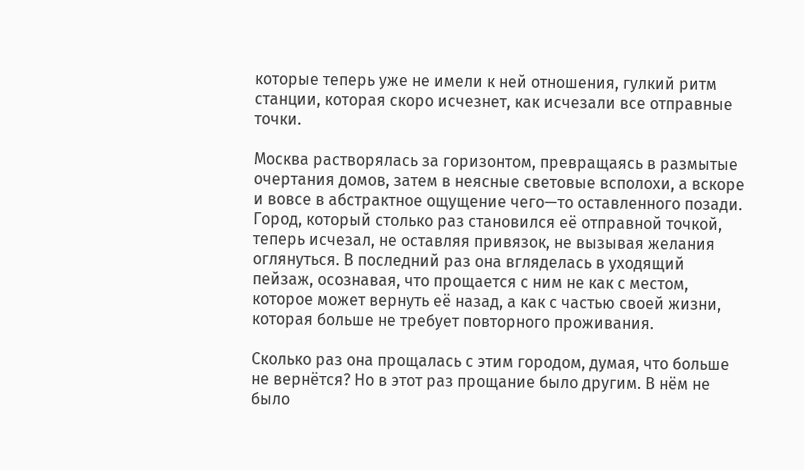которые теперь уже не имели к ней отношения, гулкий ритм станции, которая скоро исчезнет, как исчезали все отправные точки.

Москва растворялась за горизонтом, превращаясь в размытые очертания домов, затем в неясные световые всполохи, а вскоре и вовсе в абстрактное ощущение чего—то оставленного позади. Город, который столько раз становился её отправной точкой, теперь исчезал, не оставляя привязок, не вызывая желания оглянуться. В последний раз она вгляделась в уходящий пейзаж, осознавая, что прощается с ним не как с местом, которое может вернуть её назад, а как с частью своей жизни, которая больше не требует повторного проживания.

Сколько раз она прощалась с этим городом, думая, что больше не вернётся? Но в этот раз прощание было другим. В нём не было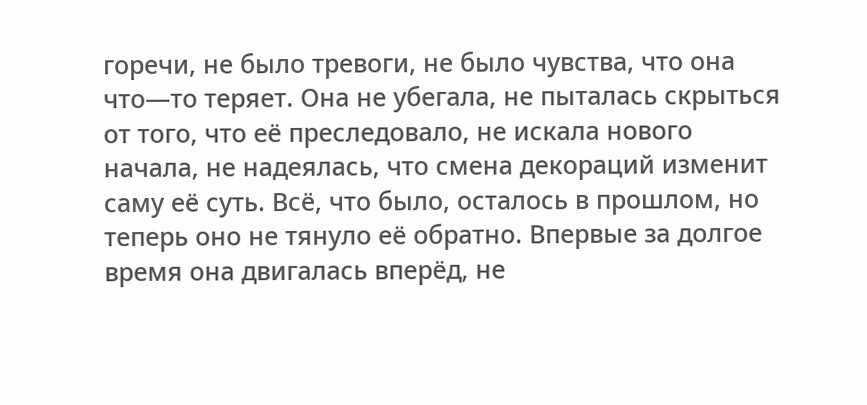горечи, не было тревоги, не было чувства, что она что—то теряет. Она не убегала, не пыталась скрыться от того, что её преследовало, не искала нового начала, не надеялась, что смена декораций изменит саму её суть. Всё, что было, осталось в прошлом, но теперь оно не тянуло её обратно. Впервые за долгое время она двигалась вперёд, не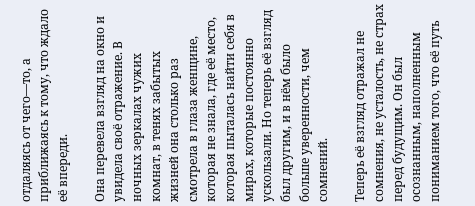отдаляясь от чего—то, а приближаясь к тому, что ждало её впереди.

Она перевела взгляд на окно и увидела своё отражение. В ночных зеркалах чужих комнат, в тенях забытых жизней она столько раз смотрела в глаза женщине, которая не знала, где её место, которая пыталась найти себя в мирах, которые постоянно ускользали. Но теперь её взгляд был другим, и в нём было больше уверенности, чем сомнений.

Теперь её взгляд отражал не сомнения, не усталость, не страх перед будущим. Он был осознанным, наполненным пониманием того, что её путь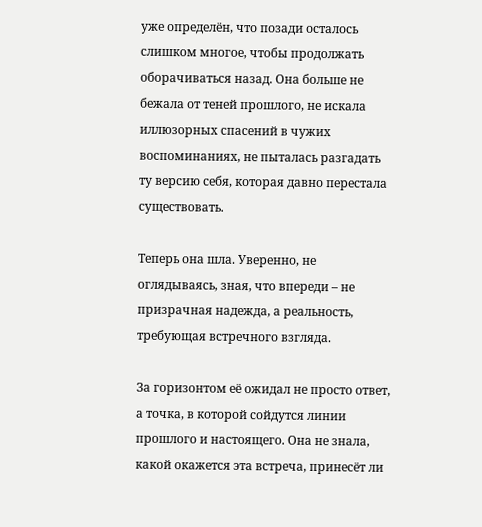уже определён, что позади осталось слишком многое, чтобы продолжать оборачиваться назад. Она больше не бежала от теней прошлого, не искала иллюзорных спасений в чужих воспоминаниях, не пыталась разгадать ту версию себя, которая давно перестала существовать.

Теперь она шла. Уверенно, не оглядываясь, зная, что впереди – не призрачная надежда, а реальность, требующая встречного взгляда.

За горизонтом её ожидал не просто ответ, а точка, в которой сойдутся линии прошлого и настоящего. Она не знала, какой окажется эта встреча, принесёт ли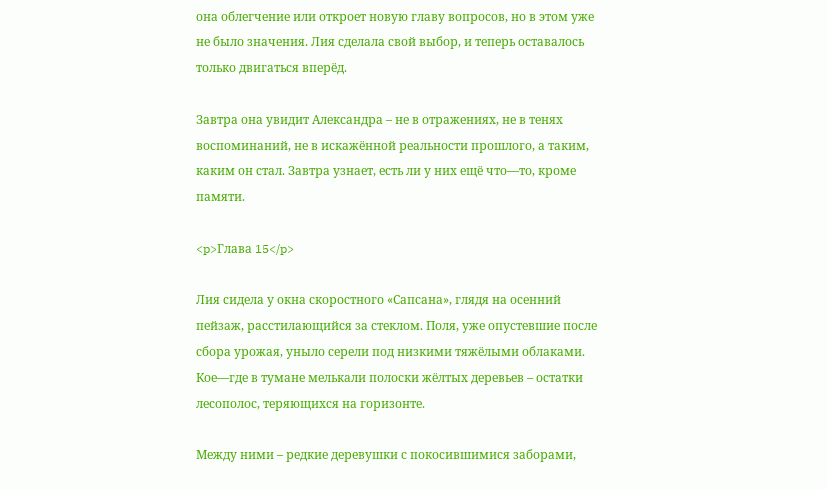она облегчение или откроет новую главу вопросов, но в этом уже не было значения. Лия сделала свой выбор, и теперь оставалось только двигаться вперёд.

Завтра она увидит Александра – не в отражениях, не в тенях воспоминаний, не в искажённой реальности прошлого, а таким, каким он стал. Завтра узнает, есть ли у них ещё что—то, кроме памяти.

<p>Глава 15</p>

Лия сидела у окна скоростного «Сапсана», глядя на осенний пейзаж, расстилающийся за стеклом. Поля, уже опустевшие после сбора урожая, уныло серели под низкими тяжёлыми облаками. Кое—где в тумане мелькали полоски жёлтых деревьев – остатки лесополос, теряющихся на горизонте.

Между ними – редкие деревушки с покосившимися заборами,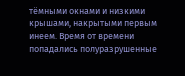тёмными окнами и низкими крышами, накрытыми первым инеем. Время от времени попадались полуразрушенные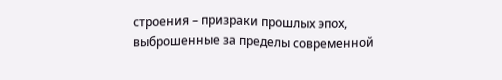строения – призраки прошлых эпох, выброшенные за пределы современной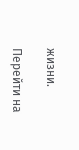жизни.

Перейти на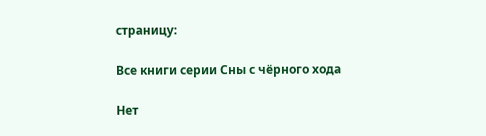страницу:

Все книги серии Сны с чёрного хода

Нет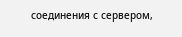соединения с сервером,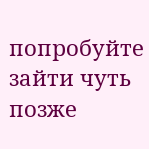попробуйте зайти чуть позже